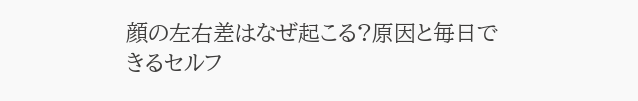顔の左右差はなぜ起こる?原因と毎日できるセルフ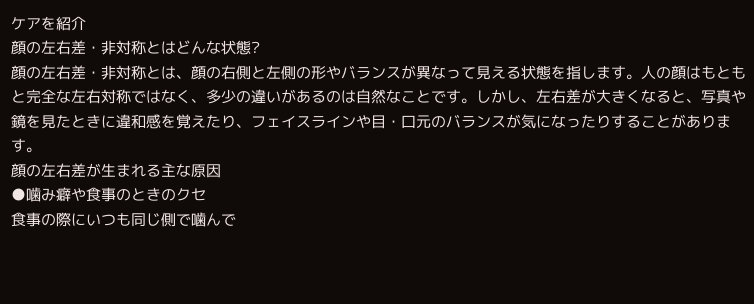ケアを紹介
顔の左右差・非対称とはどんな状態?
顔の左右差・非対称とは、顔の右側と左側の形やバランスが異なって見える状態を指します。人の顔はもともと完全な左右対称ではなく、多少の違いがあるのは自然なことです。しかし、左右差が大きくなると、写真や鏡を見たときに違和感を覚えたり、フェイスラインや目・口元のバランスが気になったりすることがあります。
顔の左右差が生まれる主な原因
●噛み癖や食事のときのクセ
食事の際にいつも同じ側で噛んで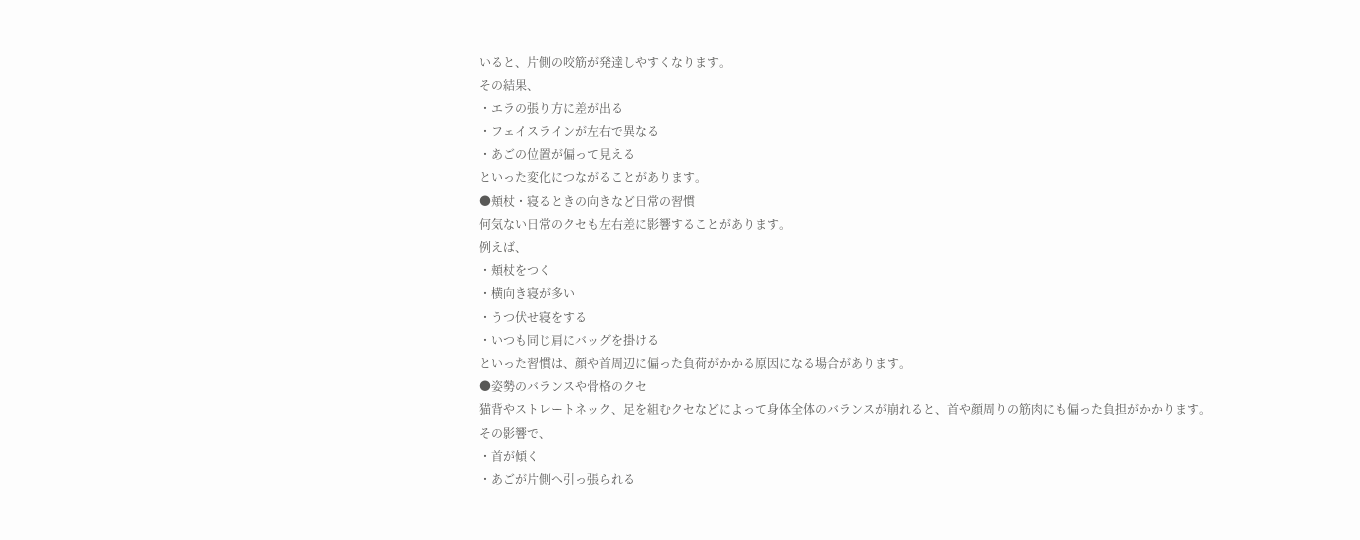いると、片側の咬筋が発達しやすくなります。
その結果、
・エラの張り方に差が出る
・フェイスラインが左右で異なる
・あごの位置が偏って見える
といった変化につながることがあります。
●頬杖・寝るときの向きなど日常の習慣
何気ない日常のクセも左右差に影響することがあります。
例えば、
・頬杖をつく
・横向き寝が多い
・うつ伏せ寝をする
・いつも同じ肩にバッグを掛ける
といった習慣は、顔や首周辺に偏った負荷がかかる原因になる場合があります。
●姿勢のバランスや骨格のクセ
猫背やストレートネック、足を組むクセなどによって身体全体のバランスが崩れると、首や顔周りの筋肉にも偏った負担がかかります。
その影響で、
・首が傾く
・あごが片側へ引っ張られる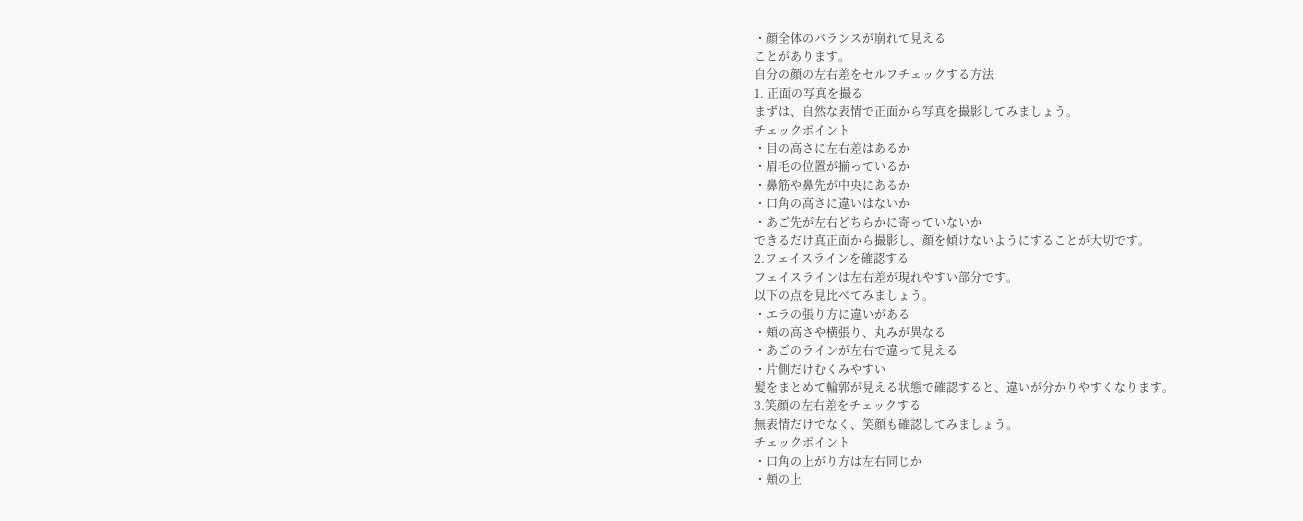・顔全体のバランスが崩れて見える
ことがあります。
自分の顔の左右差をセルフチェックする方法
1. 正面の写真を撮る
まずは、自然な表情で正面から写真を撮影してみましょう。
チェックポイント
・目の高さに左右差はあるか
・眉毛の位置が揃っているか
・鼻筋や鼻先が中央にあるか
・口角の高さに違いはないか
・あご先が左右どちらかに寄っていないか
できるだけ真正面から撮影し、顔を傾けないようにすることが大切です。
2.フェイスラインを確認する
フェイスラインは左右差が現れやすい部分です。
以下の点を見比べてみましょう。
・エラの張り方に違いがある
・頬の高さや横張り、丸みが異なる
・あごのラインが左右で違って見える
・片側だけむくみやすい
髪をまとめて輪郭が見える状態で確認すると、違いが分かりやすくなります。
3.笑顔の左右差をチェックする
無表情だけでなく、笑顔も確認してみましょう。
チェックポイント
・口角の上がり方は左右同じか
・頬の上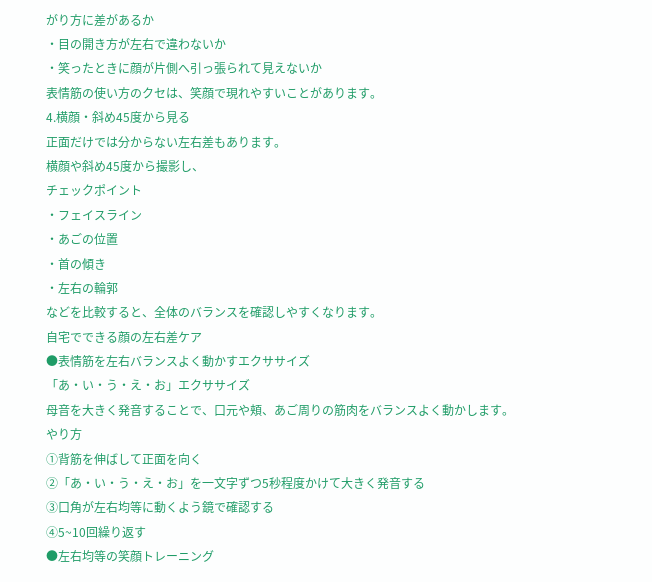がり方に差があるか
・目の開き方が左右で違わないか
・笑ったときに顔が片側へ引っ張られて見えないか
表情筋の使い方のクセは、笑顔で現れやすいことがあります。
4.横顔・斜め45度から見る
正面だけでは分からない左右差もあります。
横顔や斜め45度から撮影し、
チェックポイント
・フェイスライン
・あごの位置
・首の傾き
・左右の輪郭
などを比較すると、全体のバランスを確認しやすくなります。
自宅でできる顔の左右差ケア
●表情筋を左右バランスよく動かすエクササイズ
「あ・い・う・え・お」エクササイズ
母音を大きく発音することで、口元や頬、あご周りの筋肉をバランスよく動かします。
やり方
①背筋を伸ばして正面を向く
②「あ・い・う・え・お」を一文字ずつ5秒程度かけて大きく発音する
③口角が左右均等に動くよう鏡で確認する
④5~10回繰り返す
●左右均等の笑顔トレーニング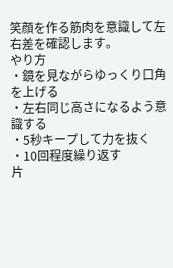笑顔を作る筋肉を意識して左右差を確認します。
やり方
・鏡を見ながらゆっくり口角を上げる
・左右同じ高さになるよう意識する
・5秒キープして力を抜く
・10回程度繰り返す
片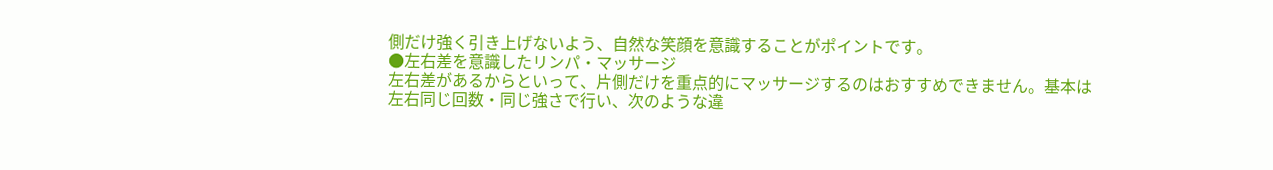側だけ強く引き上げないよう、自然な笑顔を意識することがポイントです。
●左右差を意識したリンパ・マッサージ
左右差があるからといって、片側だけを重点的にマッサージするのはおすすめできません。基本は左右同じ回数・同じ強さで行い、次のような違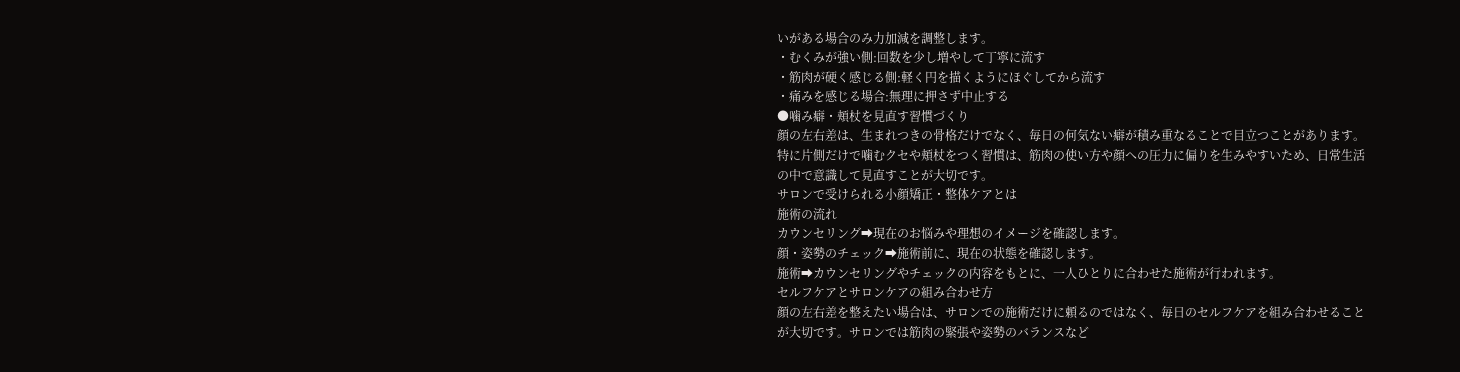いがある場合のみ力加減を調整します。
・むくみが強い側:回数を少し増やして丁寧に流す
・筋肉が硬く感じる側:軽く円を描くようにほぐしてから流す
・痛みを感じる場合:無理に押さず中止する
●噛み癖・頬杖を見直す習慣づくり
顔の左右差は、生まれつきの骨格だけでなく、毎日の何気ない癖が積み重なることで目立つことがあります。特に片側だけで噛むクセや頬杖をつく習慣は、筋肉の使い方や顔への圧力に偏りを生みやすいため、日常生活の中で意識して見直すことが大切です。
サロンで受けられる小顔矯正・整体ケアとは
施術の流れ
カウンセリング➡現在のお悩みや理想のイメージを確認します。
顔・姿勢のチェック➡施術前に、現在の状態を確認します。
施術➡カウンセリングやチェックの内容をもとに、一人ひとりに合わせた施術が行われます。
セルフケアとサロンケアの組み合わせ方
顔の左右差を整えたい場合は、サロンでの施術だけに頼るのではなく、毎日のセルフケアを組み合わせることが大切です。サロンでは筋肉の緊張や姿勢のバランスなど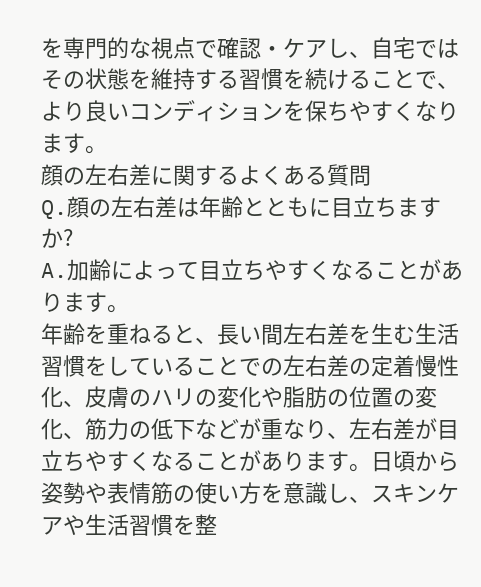を専門的な視点で確認・ケアし、自宅ではその状態を維持する習慣を続けることで、より良いコンディションを保ちやすくなります。
顔の左右差に関するよくある質問
Q.顔の左右差は年齢とともに目立ちますか?
A.加齢によって目立ちやすくなることがあります。
年齢を重ねると、長い間左右差を生む生活習慣をしていることでの左右差の定着慢性化、皮膚のハリの変化や脂肪の位置の変化、筋力の低下などが重なり、左右差が目立ちやすくなることがあります。日頃から姿勢や表情筋の使い方を意識し、スキンケアや生活習慣を整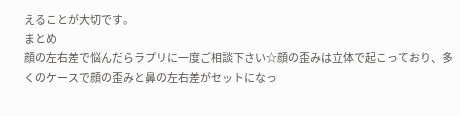えることが大切です。
まとめ
顔の左右差で悩んだらラプリに一度ご相談下さい☆顔の歪みは立体で起こっており、多くのケースで顔の歪みと鼻の左右差がセットになっ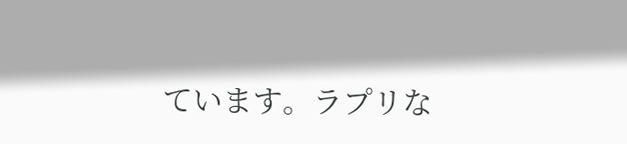ています。ラプリな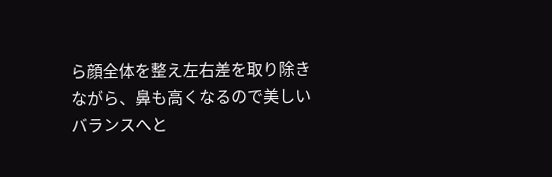ら顔全体を整え左右差を取り除きながら、鼻も高くなるので美しいバランスへと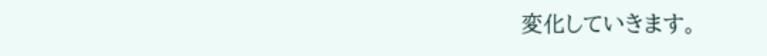変化していきます。